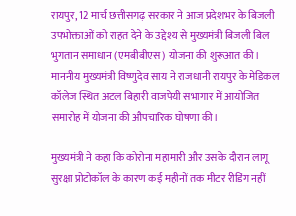रायपुर, 12 मार्च छत्तीसगढ़ सरकार ने आज प्रदेशभर के बिजली उपभोक्ताओं को राहत देने के उद्देश्य से मुख्यमंत्री बिजली बिल भुगतान समाधान (एमबीबीएस) योजना की शुरूआत की। माननीय मुख्यमंत्री विष्णुदेव साय ने राजधानी रायपुर के मेडिकल कॉलेज स्थित अटल बिहारी वाजपेयी सभागार में आयोजित समारोह में योजना की औपचारिक घोषणा की।

मुख्यमंत्री ने कहा कि कोरोना महामारी और उसके दौरान लागू सुरक्षा प्रोटोकॉल के कारण कई महीनों तक मीटर रीडिंग नहीं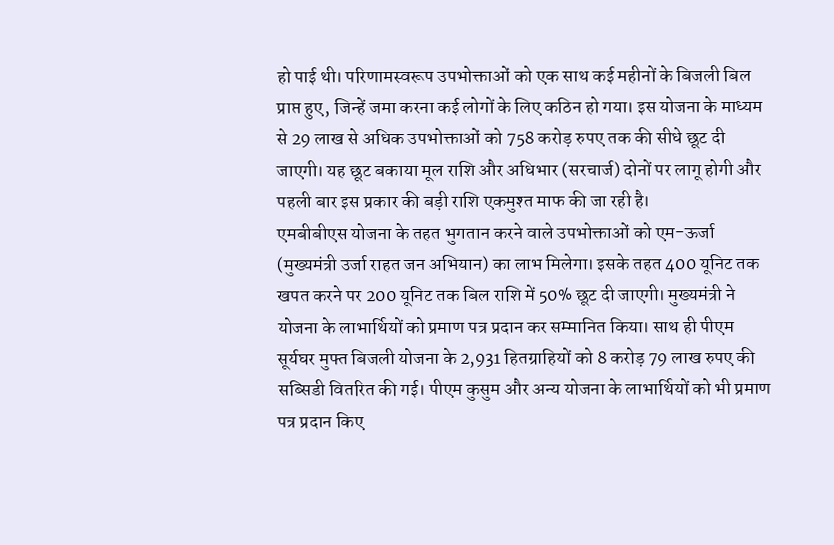हो पाई थी। परिणामस्वरूप उपभोक्ताओं को एक साथ कई महीनों के बिजली बिल प्राप्त हुए, जिन्हें जमा करना कई लोगों के लिए कठिन हो गया। इस योजना के माध्यम से 29 लाख से अधिक उपभोक्ताओं को 758 करोड़ रुपए तक की सीधे छूट दी जाएगी। यह छूट बकाया मूल राशि और अधिभार (सरचार्ज) दोनों पर लागू होगी और पहली बार इस प्रकार की बड़ी राशि एकमुश्त माफ की जा रही है।
एमबीबीएस योजना के तहत भुगतान करने वाले उपभोक्ताओं को एम-ऊर्जा (मुख्यमंत्री उर्जा राहत जन अभियान) का लाभ मिलेगा। इसके तहत 400 यूनिट तक खपत करने पर 200 यूनिट तक बिल राशि में 50% छूट दी जाएगी। मुख्यमंत्री ने योजना के लाभार्थियों को प्रमाण पत्र प्रदान कर सम्मानित किया। साथ ही पीएम सूर्यघर मुफ्त बिजली योजना के 2,931 हितग्राहियों को 8 करोड़ 79 लाख रुपए की सब्सिडी वितरित की गई। पीएम कुसुम और अन्य योजना के लाभार्थियों को भी प्रमाण पत्र प्रदान किए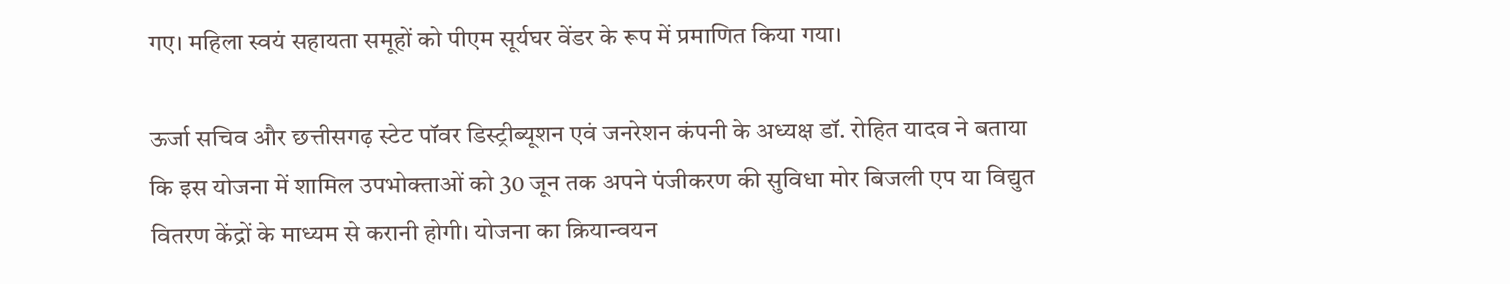गए। महिला स्वयं सहायता समूहों को पीएम सूर्यघर वेंडर के रूप में प्रमाणित किया गया।

ऊर्जा सचिव और छत्तीसगढ़ स्टेट पॉवर डिस्ट्रीब्यूशन एवं जनरेशन कंपनी के अध्यक्ष डॉ. रोहित यादव ने बताया कि इस योजना में शामिल उपभोक्ताओं को 30 जून तक अपने पंजीकरण की सुविधा मोर बिजली एप या विद्युत वितरण केंद्रों के माध्यम से करानी होगी। योजना का क्रियान्वयन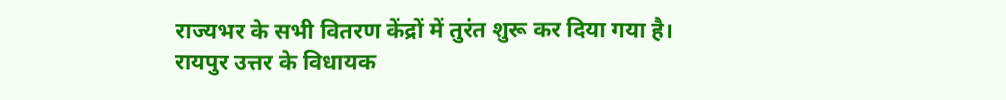राज्यभर के सभी वितरण केंद्रों में तुरंत शुरू कर दिया गया है।
रायपुर उत्तर के विधायक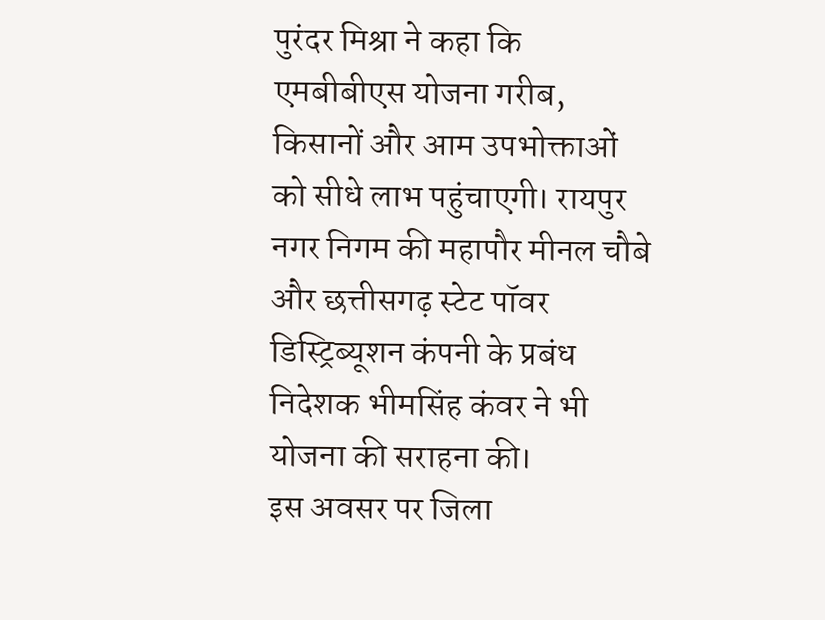पुरंदर मिश्रा ने कहा कि एमबीबीएस योजना गरीब, किसानों और आम उपभोक्ताओं को सीधे लाभ पहुंचाएगी। रायपुर नगर निगम की महापौर मीनल चौबे और छत्तीसगढ़ स्टेट पॉवर डिस्ट्रिब्यूशन कंपनी के प्रबंध निदेशक भीमसिंह कंवर ने भी योजना की सराहना की।
इस अवसर पर जिला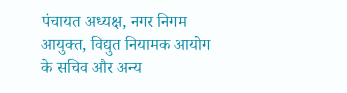पंचायत अध्यक्ष, नगर निगम आयुक्त, विद्युत नियामक आयोग के सचिव और अन्य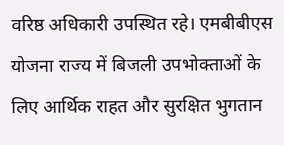वरिष्ठ अधिकारी उपस्थित रहे। एमबीबीएस योजना राज्य में बिजली उपभोक्ताओं के लिए आर्थिक राहत और सुरक्षित भुगतान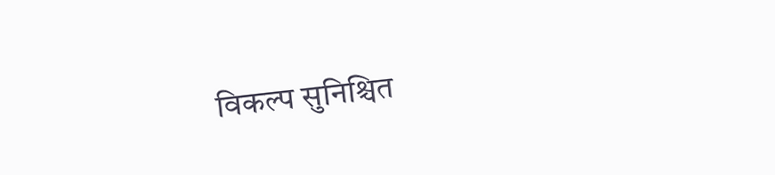विकल्प सुनिश्चित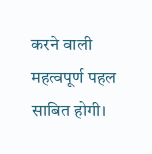करने वाली महत्वपूर्ण पहल साबित होगी।